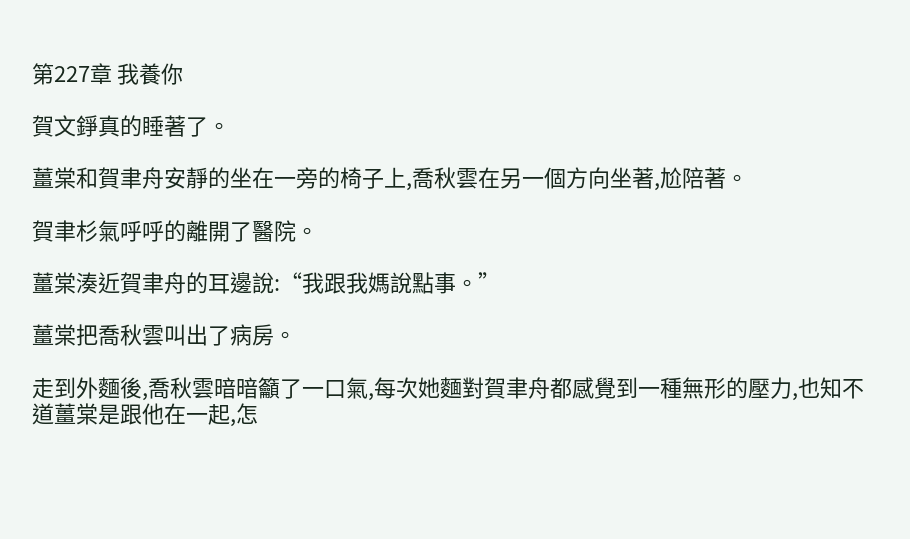第227章 我養你

賀文錚真的睡著了。

薑棠和賀聿舟安靜的坐在一旁的椅子上,喬秋雲在另一個方向坐著,尬陪著。

賀聿杉氣呼呼的離開了醫院。

薑棠湊近賀聿舟的耳邊說:“我跟我媽說點事。”

薑棠把喬秋雲叫出了病房。

走到外麵後,喬秋雲暗暗籲了一口氣,每次她麵對賀聿舟都感覺到一種無形的壓力,也知不道薑棠是跟他在一起,怎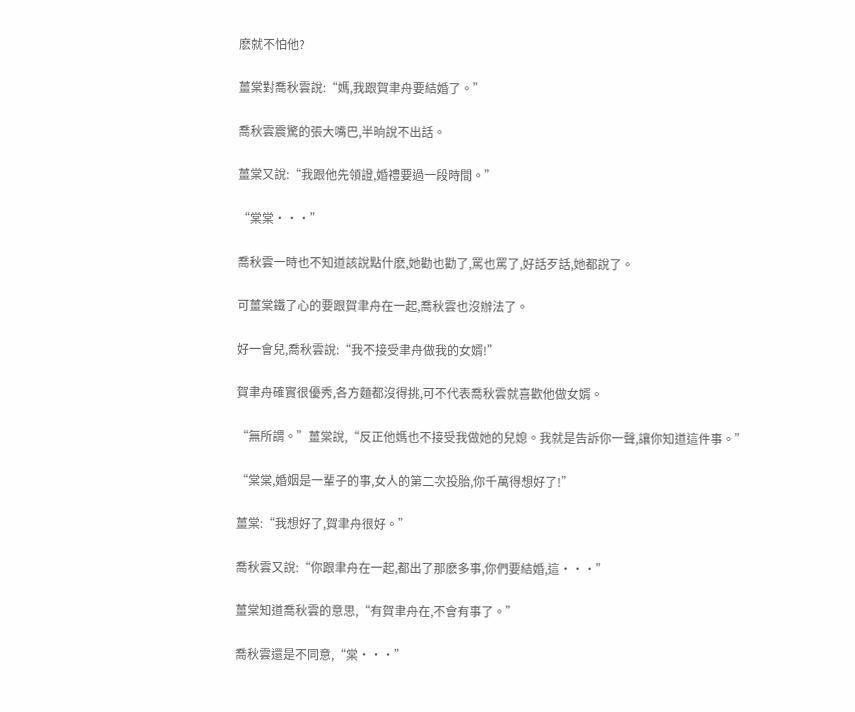麽就不怕他?

薑棠對喬秋雲說:“媽,我跟賀聿舟要結婚了。”

喬秋雲震驚的張大嘴巴,半晌說不出話。

薑棠又說:“我跟他先領證,婚禮要過一段時間。”

“棠棠···”

喬秋雲一時也不知道該說點什麽,她勸也勸了,罵也罵了,好話歹話,她都說了。

可薑棠鐵了心的要跟賀聿舟在一起,喬秋雲也沒辦法了。

好一會兒,喬秋雲說:“我不接受聿舟做我的女婿!”

賀聿舟確實很優秀,各方麵都沒得挑,可不代表喬秋雲就喜歡他做女婿。

“無所謂。”薑棠說,“反正他媽也不接受我做她的兒媳。我就是告訴你一聲,讓你知道這件事。”

“棠棠,婚姻是一輩子的事,女人的第二次投胎,你千萬得想好了!”

薑棠:“我想好了,賀聿舟很好。”

喬秋雲又說:“你跟聿舟在一起,都出了那麽多事,你們要結婚,這···”

薑棠知道喬秋雲的意思,“有賀聿舟在,不會有事了。”

喬秋雲還是不同意,“棠···”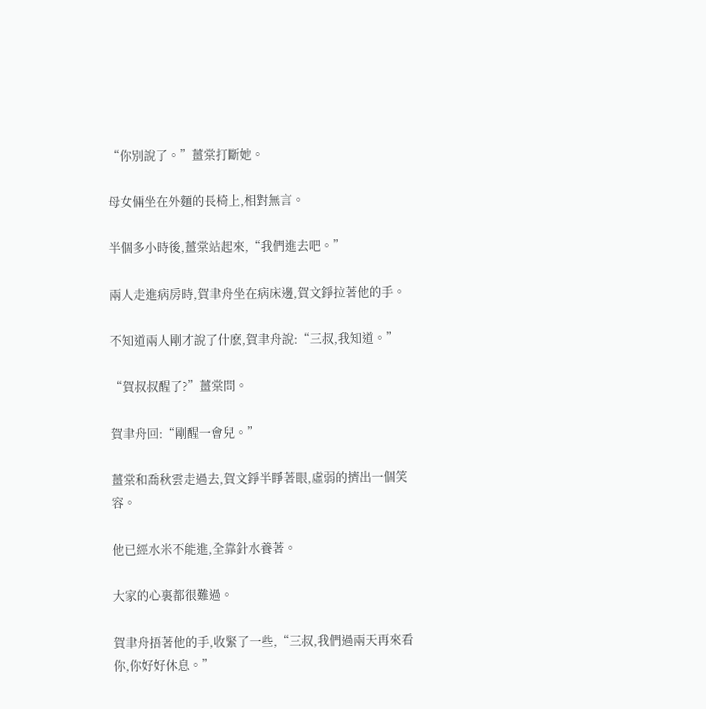“你別說了。”薑棠打斷她。

母女倆坐在外麵的長椅上,相對無言。

半個多小時後,薑棠站起來,“我們進去吧。”

兩人走進病房時,賀聿舟坐在病床邊,賀文錚拉著他的手。

不知道兩人剛才說了什麽,賀聿舟說:“三叔,我知道。”

“賀叔叔醒了?”薑棠問。

賀聿舟回:“剛醒一會兒。”

薑棠和喬秋雲走過去,賀文錚半睜著眼,虛弱的擠出一個笑容。

他已經水米不能進,全靠針水養著。

大家的心裏都很難過。

賀聿舟捂著他的手,收緊了一些,“三叔,我們過兩天再來看你,你好好休息。”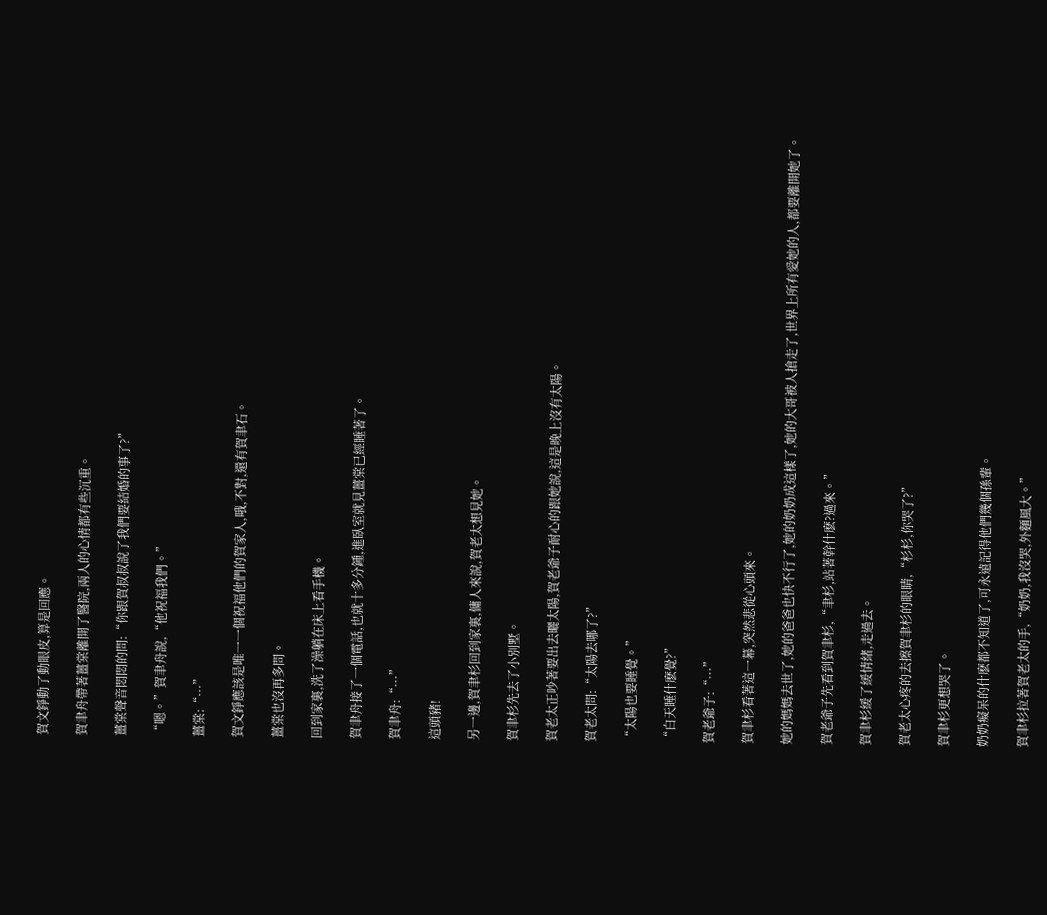賀文錚動了動眼皮,算是回應。

賀聿舟帶著薑棠離開了醫院,兩人的心情都有些沉重。

薑棠聲音悶悶的問:“你跟賀叔叔說了我們要結婚的事了?”

“嗯。”賀聿舟說,“他祝福我們。”

薑棠:“···”

賀文錚應該是唯一一個祝福他們的賀家人,哦,不對,還有賀聿石。

薑棠也沒再多問。

回到家裏,洗了澡躺在床上看手機。

賀聿舟接了一個電話,也就十多分鍾,進臥室就見薑棠已經睡著了。

賀聿舟:“···”

這頭豬!

另一邊,賀聿杉回到家裏,傭人來說,賀老太想見她。

賀聿杉先去了小別墅。

賀老太正吵著要出去曬太陽,賀老爺子耐心的跟她說,這是晚上沒有太陽。

賀老太問:“太陽去哪了?”

“太陽也要睡覺。”

“白天睡什麽覺?”

賀老爺子:“···”

賀聿杉看著這一幕,突然悲從心頭來。

她的媽媽去世了,她的爸爸也快不行了,她的奶奶成這樣了,她的大哥被人搶走了,世界上所有愛她的人,都要離開她了。

賀老爺子先看到賀聿杉,“聿杉,站著幹什麽?過來。”

賀聿杉緩了緩情緒,走過去。

賀老太心疼的去擦賀聿杉的眼睛,“杉杉,你哭了?”

賀聿杉更想哭了。

奶奶癡呆的什麽都不知道了,可永遠記得他們幾個孫輩。

賀聿杉拉著賀老太的手,“奶奶,我沒哭,外麵風大。”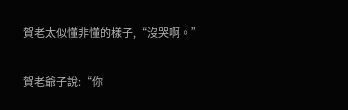賀老太似懂非懂的樣子,“沒哭啊。”

賀老爺子說:“你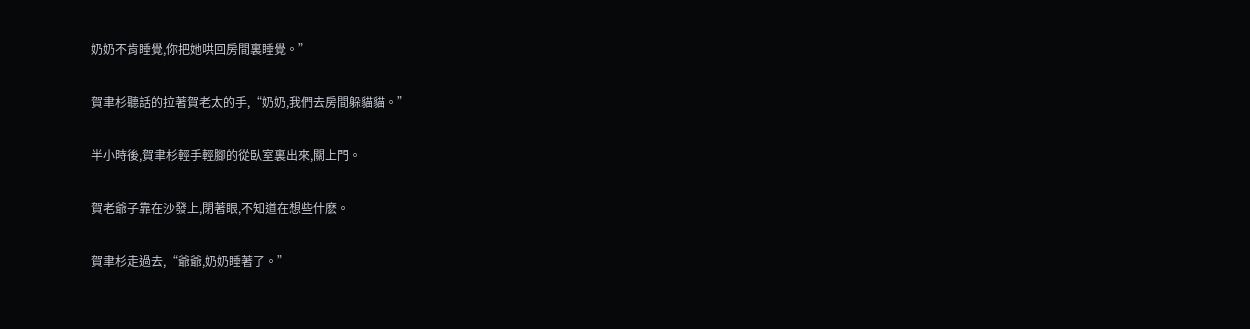奶奶不肯睡覺,你把她哄回房間裏睡覺。”

賀聿杉聽話的拉著賀老太的手,“奶奶,我們去房間躲貓貓。”

半小時後,賀聿杉輕手輕腳的從臥室裏出來,關上門。

賀老爺子靠在沙發上,閉著眼,不知道在想些什麽。

賀聿杉走過去,“爺爺,奶奶睡著了。”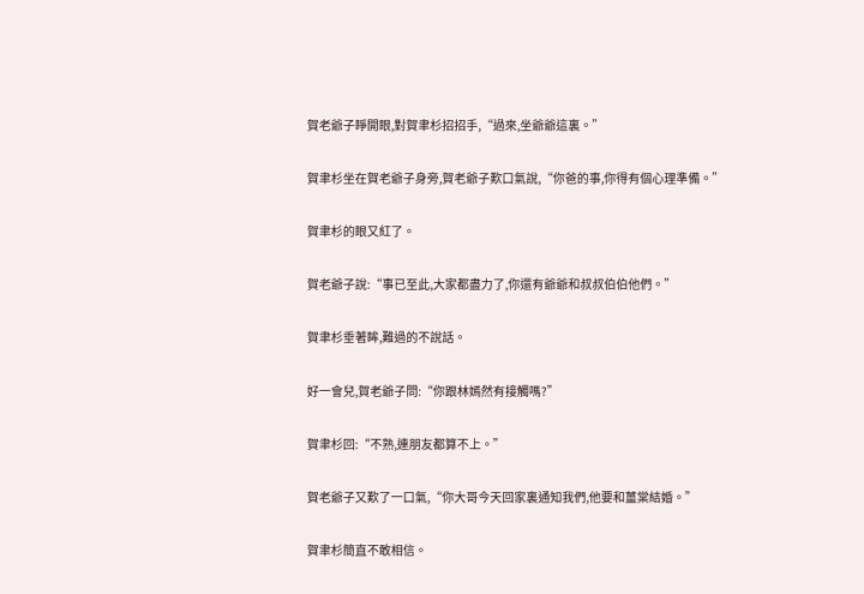賀老爺子睜開眼,對賀聿杉招招手,“過來,坐爺爺這裏。”

賀聿杉坐在賀老爺子身旁,賀老爺子歎口氣說,“你爸的事,你得有個心理準備。”

賀聿杉的眼又紅了。

賀老爺子說:“事已至此,大家都盡力了,你還有爺爺和叔叔伯伯他們。”

賀聿杉垂著眸,難過的不說話。

好一會兒,賀老爺子問:“你跟林嫣然有接觸嗎?”

賀聿杉回:“不熟,連朋友都算不上。”

賀老爺子又歎了一口氣,“你大哥今天回家裏通知我們,他要和薑棠結婚。”

賀聿杉簡直不敢相信。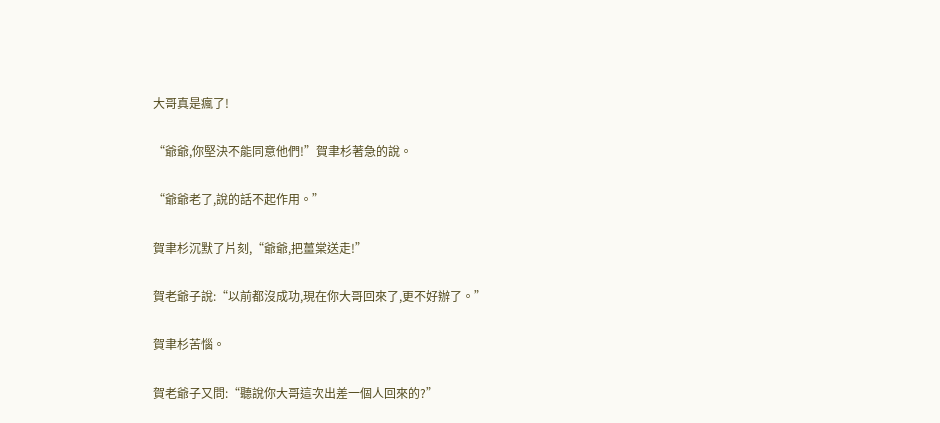大哥真是瘋了!

“爺爺,你堅決不能同意他們!”賀聿杉著急的說。

“爺爺老了,說的話不起作用。”

賀聿杉沉默了片刻,“爺爺,把薑棠送走!”

賀老爺子說:“以前都沒成功,現在你大哥回來了,更不好辦了。”

賀聿杉苦惱。

賀老爺子又問:“聽說你大哥這次出差一個人回來的?”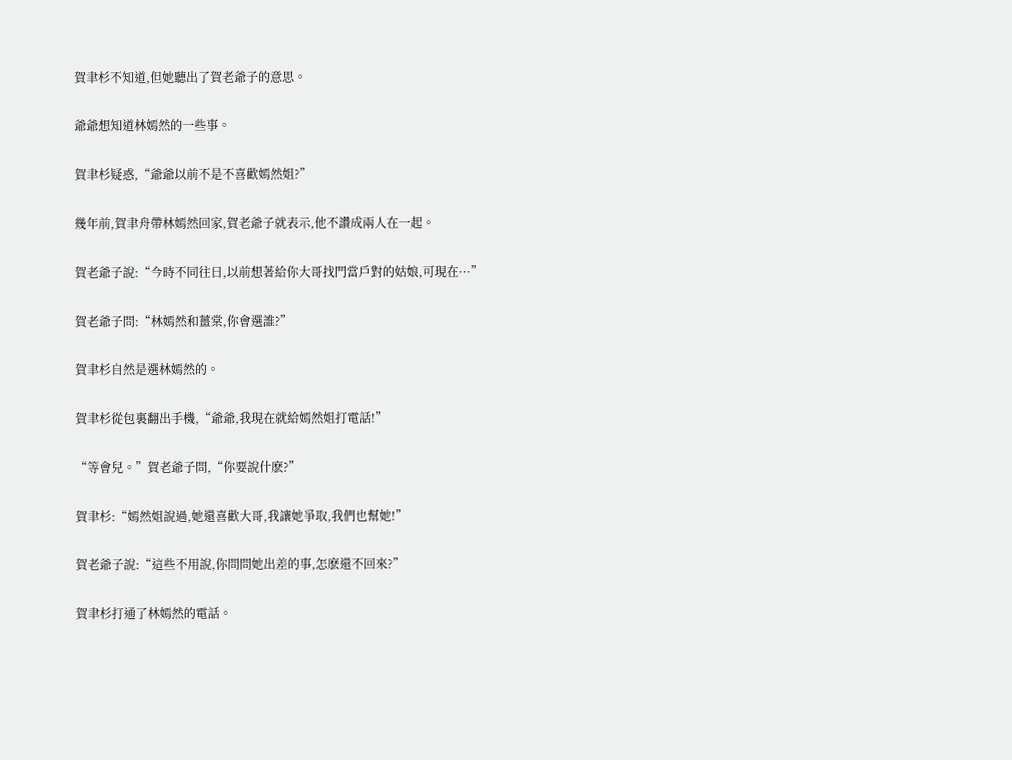賀聿杉不知道,但她聽出了賀老爺子的意思。

爺爺想知道林嫣然的一些事。

賀聿杉疑惑,“爺爺以前不是不喜歡嫣然姐?”

幾年前,賀聿舟帶林嫣然回家,賀老爺子就表示,他不讚成兩人在一起。

賀老爺子說:“今時不同往日,以前想著給你大哥找門當戶對的姑娘,可現在···”

賀老爺子問:“林嫣然和薑棠,你會選誰?”

賀聿杉自然是選林嫣然的。

賀聿杉從包裏翻出手機,“爺爺,我現在就給嫣然姐打電話!”

“等會兒。”賀老爺子問,“你要說什麽?”

賀聿杉:“嫣然姐說過,她還喜歡大哥,我讓她爭取,我們也幫她!”

賀老爺子說:“這些不用說,你問問她出差的事,怎麽還不回來?”

賀聿杉打通了林嫣然的電話。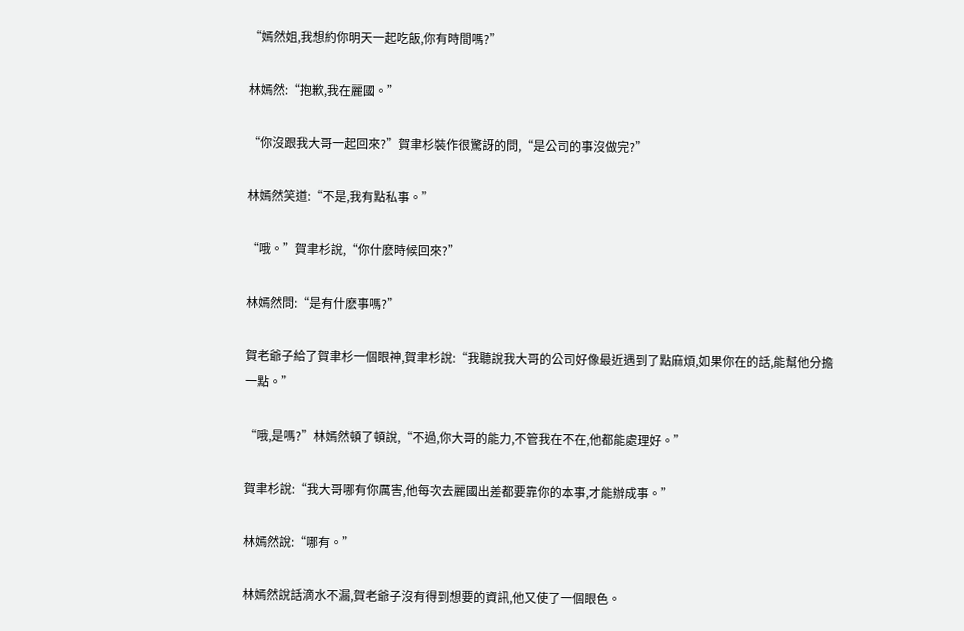“嫣然姐,我想約你明天一起吃飯,你有時間嗎?”

林嫣然:“抱歉,我在麗國。”

“你沒跟我大哥一起回來?”賀聿杉裝作很驚訝的問,“是公司的事沒做完?”

林嫣然笑道:“不是,我有點私事。”

“哦。”賀聿杉說,“你什麽時候回來?”

林嫣然問:“是有什麽事嗎?”

賀老爺子給了賀聿杉一個眼神,賀聿杉說:“我聽說我大哥的公司好像最近遇到了點麻煩,如果你在的話,能幫他分擔一點。”

“哦,是嗎?”林嫣然頓了頓說,“不過,你大哥的能力,不管我在不在,他都能處理好。”

賀聿杉說:“我大哥哪有你厲害,他每次去麗國出差都要靠你的本事,才能辦成事。”

林嫣然說:“哪有。”

林嫣然說話滴水不漏,賀老爺子沒有得到想要的資訊,他又使了一個眼色。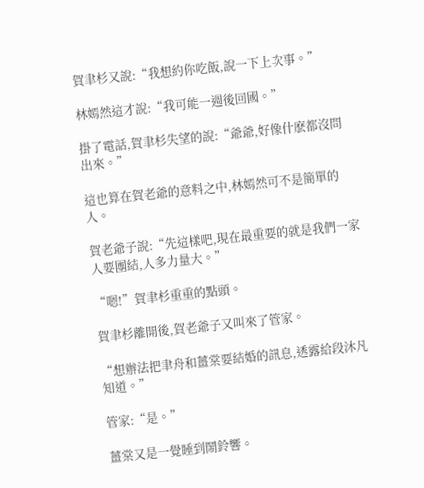賀聿杉又說:“我想約你吃飯,說一下上次事。”

林嫣然這才說:“我可能一週後回國。”

掛了電話,賀聿杉失望的說:“爺爺,好像什麽都沒問出來。”

這也算在賀老爺的意料之中,林嫣然可不是簡單的人。

賀老爺子說:“先這樣吧,現在最重要的就是我們一家人要團結,人多力量大。”

“嗯!”賀聿杉重重的點頭。

賀聿杉離開後,賀老爺子又叫來了管家。

“想辦法把聿舟和薑棠要結婚的訊息,透露給段沐凡知道。”

管家:“是。”

薑棠又是一覺睡到鬧鈴響。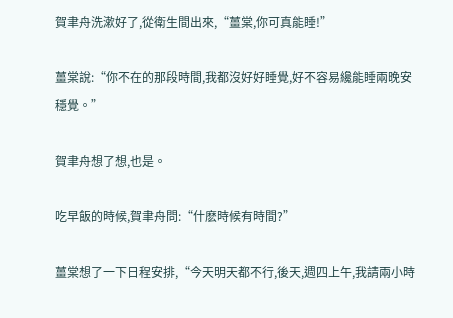賀聿舟洗漱好了,從衛生間出來,“薑棠,你可真能睡!”

薑棠說:“你不在的那段時間,我都沒好好睡覺,好不容易纔能睡兩晚安穩覺。”

賀聿舟想了想,也是。

吃早飯的時候,賀聿舟問:“什麽時候有時間?”

薑棠想了一下日程安排,“今天明天都不行,後天,週四上午,我請兩小時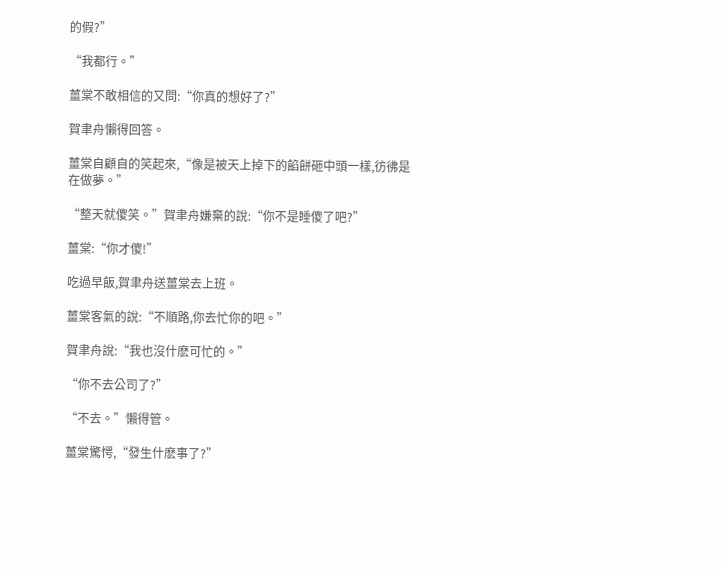的假?”

“我都行。”

薑棠不敢相信的又問:“你真的想好了?”

賀聿舟懶得回答。

薑棠自顧自的笑起來,“像是被天上掉下的餡餅砸中頭一樣,彷彿是在做夢。”

“整天就傻笑。”賀聿舟嫌棄的說:“你不是睡傻了吧?”

薑棠:“你才傻!”

吃過早飯,賀聿舟送薑棠去上班。

薑棠客氣的說:“不順路,你去忙你的吧。”

賀聿舟說:“我也沒什麽可忙的。”

“你不去公司了?”

“不去。”懶得管。

薑棠驚愕,“發生什麽事了?”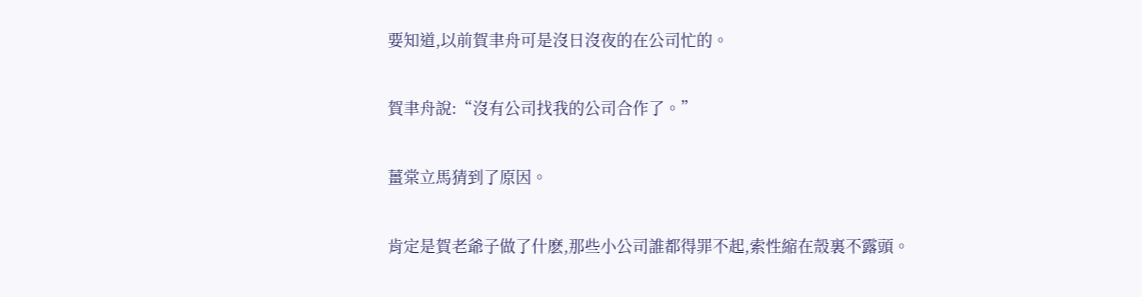要知道,以前賀聿舟可是沒日沒夜的在公司忙的。

賀聿舟說:“沒有公司找我的公司合作了。”

薑棠立馬猜到了原因。

肯定是賀老爺子做了什麽,那些小公司誰都得罪不起,索性縮在殼裏不露頭。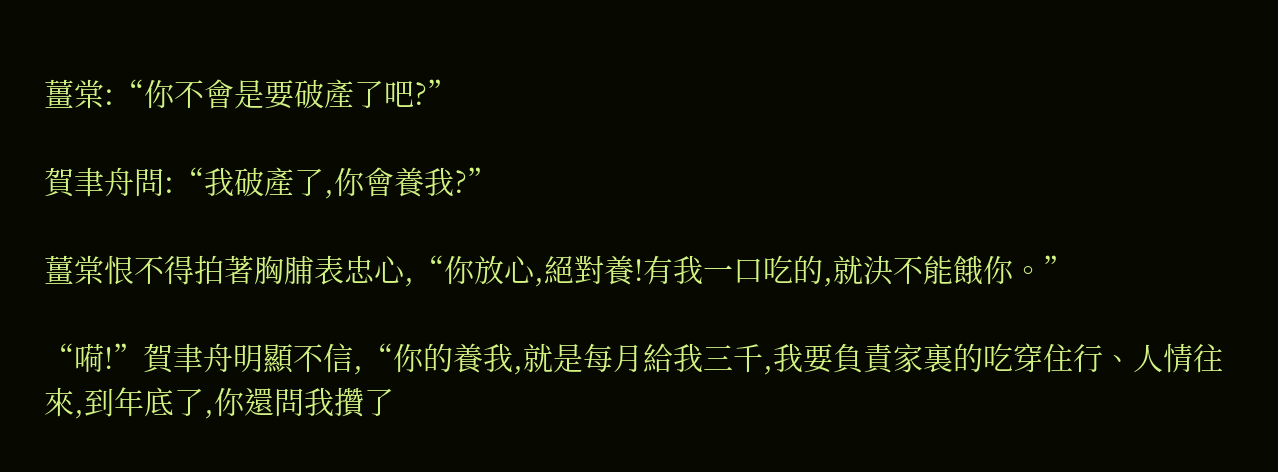薑棠:“你不會是要破產了吧?”

賀聿舟問:“我破產了,你會養我?”

薑棠恨不得拍著胸脯表忠心,“你放心,絕對養!有我一口吃的,就決不能餓你。”

“嗬!”賀聿舟明顯不信,“你的養我,就是每月給我三千,我要負責家裏的吃穿住行、人情往來,到年底了,你還問我攢了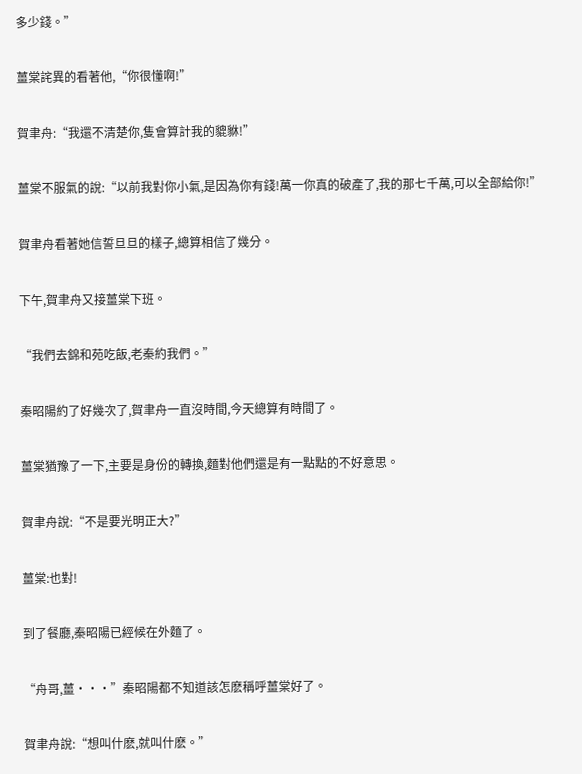多少錢。”

薑棠詫異的看著他,“你很懂啊!”

賀聿舟:“我還不清楚你,隻會算計我的貔貅!”

薑棠不服氣的說:“以前我對你小氣,是因為你有錢!萬一你真的破產了,我的那七千萬,可以全部給你!”

賀聿舟看著她信誓旦旦的樣子,總算相信了幾分。

下午,賀聿舟又接薑棠下班。

“我們去錦和苑吃飯,老秦約我們。”

秦昭陽約了好幾次了,賀聿舟一直沒時間,今天總算有時間了。

薑棠猶豫了一下,主要是身份的轉換,麵對他們還是有一點點的不好意思。

賀聿舟說:“不是要光明正大?”

薑棠:也對!

到了餐廳,秦昭陽已經候在外麵了。

“舟哥,薑···”秦昭陽都不知道該怎麽稱呼薑棠好了。

賀聿舟說:“想叫什麽,就叫什麽。”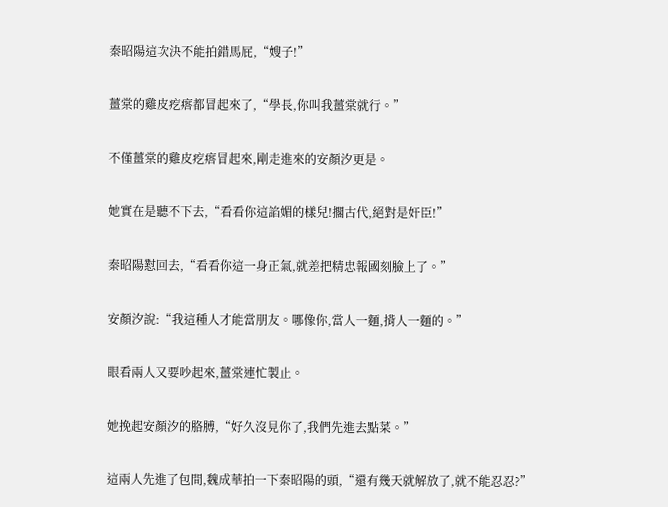秦昭陽這次決不能拍錯馬屁,“嫂子!”

薑棠的雞皮疙瘩都冒起來了,“學長,你叫我薑棠就行。”

不僅薑棠的雞皮疙瘩冒起來,剛走進來的安顏汐更是。

她實在是聽不下去,“看看你這諂媚的樣兒!擱古代,絕對是奸臣!”

秦昭陽懟回去,“看看你這一身正氣,就差把精忠報國刻臉上了。”

安顏汐說:“我這種人才能當朋友。哪像你,當人一麵,揹人一麵的。”

眼看兩人又要吵起來,薑棠連忙製止。

她挽起安顏汐的胳膊,“好久沒見你了,我們先進去點菜。”

這兩人先進了包間,魏成華拍一下秦昭陽的頭,“還有幾天就解放了,就不能忍忍?”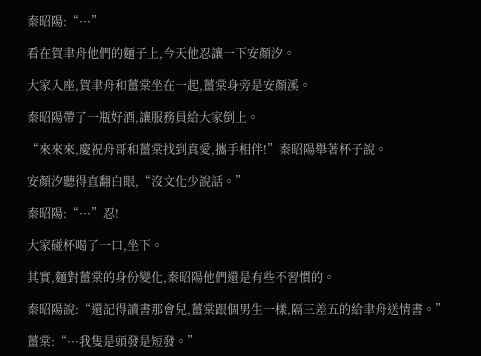秦昭陽:“···”

看在賀聿舟他們的麵子上,今天他忍讓一下安顏汐。

大家入座,賀聿舟和薑棠坐在一起,薑棠身旁是安顏溪。

秦昭陽帶了一瓶好酒,讓服務員給大家倒上。

“來來來,慶祝舟哥和薑棠找到真愛,攜手相伴!”秦昭陽舉著杯子說。

安顏汐聽得直翻白眼,“沒文化少說話。”

秦昭陽:“···”忍!

大家碰杯喝了一口,坐下。

其實,麵對薑棠的身份變化,秦昭陽他們還是有些不習慣的。

秦昭陽說:“還記得讀書那會兒,薑棠跟個男生一樣,隔三差五的給聿舟送情書。”

薑棠:“···我隻是頭發是短發。”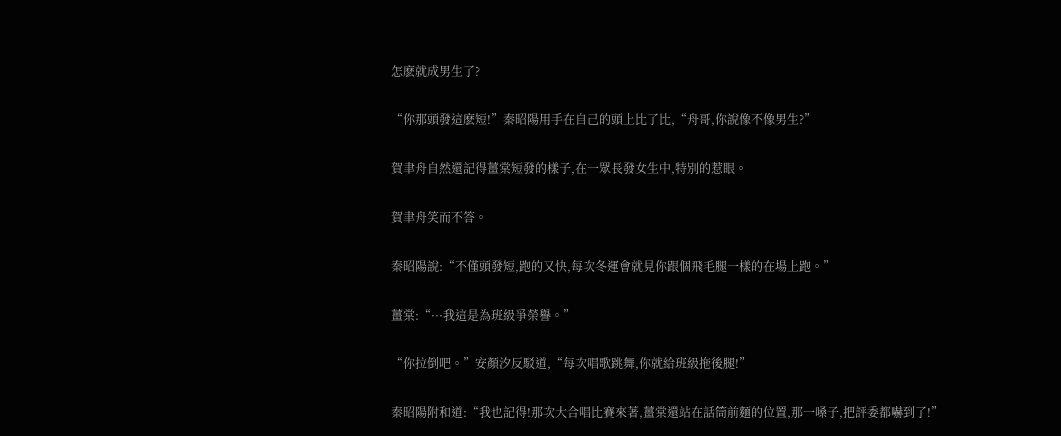怎麽就成男生了?

“你那頭發這麽短!”秦昭陽用手在自己的頭上比了比,“舟哥,你說像不像男生?”

賀聿舟自然還記得薑棠短發的樣子,在一眾長發女生中,特別的惹眼。

賀聿舟笑而不答。

秦昭陽說:“不僅頭發短,跑的又快,每次冬運會就見你跟個飛毛腿一樣的在場上跑。”

薑棠:“···我這是為班級爭榮譽。”

“你拉倒吧。”安顏汐反駁道,“每次唱歌跳舞,你就給班級拖後腿!”

秦昭陽附和道:“我也記得!那次大合唱比賽來著,薑棠還站在話筒前麵的位置,那一嗓子,把評委都嚇到了!”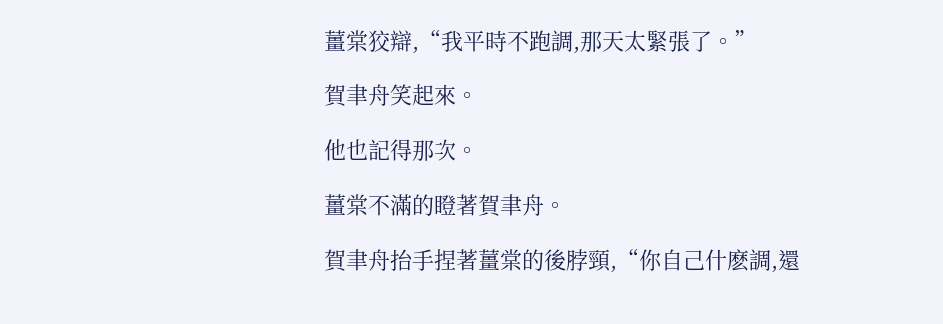薑棠狡辯,“我平時不跑調,那天太緊張了。”

賀聿舟笑起來。

他也記得那次。

薑棠不滿的瞪著賀聿舟。

賀聿舟抬手捏著薑棠的後脖頸,“你自己什麽調,還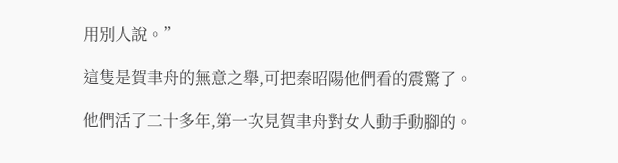用別人說。”

這隻是賀聿舟的無意之舉,可把秦昭陽他們看的震驚了。

他們活了二十多年,第一次見賀聿舟對女人動手動腳的。